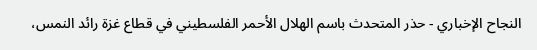النجاح الإخباري - حذر المتحدث باسم الهلال الأحمر الفلسطيني في قطاع غزة رائد النمس،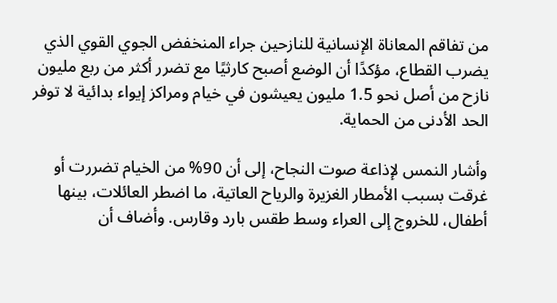من تفاقم المعاناة الإنسانية للنازحين جراء المنخفض الجوي القوي الذي يضرب القطاع، مؤكدًا أن الوضع أصبح كارثيًا مع تضرر أكثر من ربع مليون نازح من أصل نحو 1.5 مليون يعيشون في خيام ومراكز إيواء بدائية لا توفر الحد الأدنى من الحماية.

وأشار النمس لإذاعة صوت النجاح، إلى أن 90% من الخيام تضررت أو غرقت بسبب الأمطار الغزيرة والرياح العاتية، ما اضطر العائلات، بينها أطفال، للخروج إلى العراء وسط طقس بارد وقارس. وأضاف أن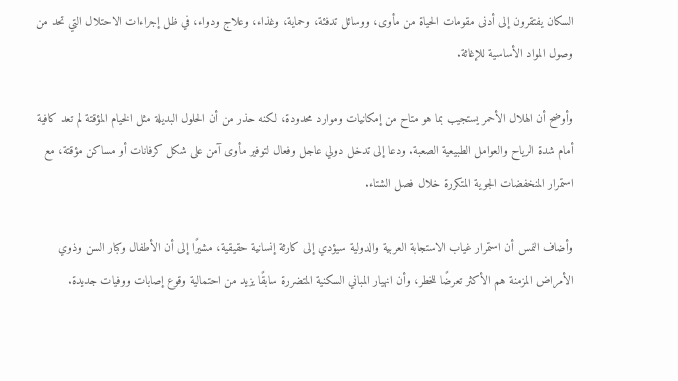السكان يفتقرون إلى أدنى مقومات الحياة من مأوى، ووسائل تدفئة، وحماية، وغذاء، وعلاج ودواء، في ظل إجراءات الاحتلال التي تحد من وصول المواد الأساسية للإغاثة.

وأوضح أن الهلال الأحمر يستجيب بما هو متاح من إمكانيات وموارد محدودة، لكنه حذر من أن الحلول البديلة مثل الخيام المؤقتة لم تعد كافية أمام شدة الرياح والعوامل الطبيعية الصعبة. ودعا إلى تدخل دولي عاجل وفعال لتوفير مأوى آمن على شكل كرفانات أو مساكن مؤقتة، مع استمرار المنخفضات الجوية المتكررة خلال فصل الشتاء.

وأضاف النمس أن استمرار غياب الاستجابة العربية والدولية سيؤدي إلى كارثة إنسانية حقيقية، مشيرًا إلى أن الأطفال وكبار السن وذوي الأمراض المزمنة هم الأكثر تعرضًا للخطر، وأن انهيار المباني السكنية المتضررة سابقًا يزيد من احتمالية وقوع إصابات ووفيات جديدة.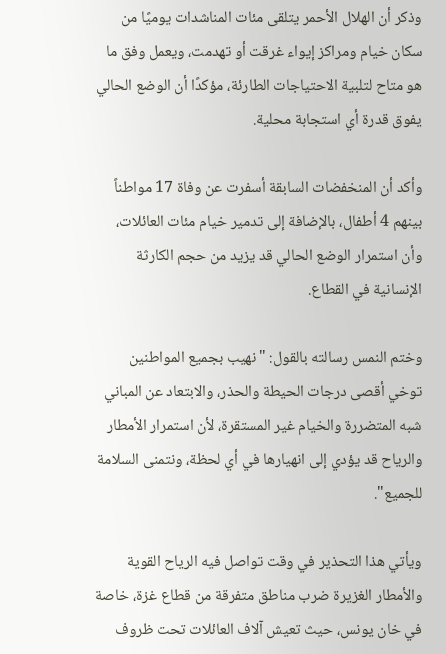وذكر أن الهلال الأحمر يتلقى مئات المناشدات يوميًا من سكان خيام ومراكز إيواء غرقت أو تهدمت، ويعمل وفق ما هو متاح لتلبية الاحتياجات الطارئة، مؤكدًا أن الوضع الحالي يفوق قدرة أي استجابة محلية.

وأكد أن المنخفضات السابقة أسفرت عن وفاة 17 مواطناً بينهم 4 أطفال، بالإضافة إلى تدمير خيام مئات العائلات، وأن استمرار الوضع الحالي قد يزيد من حجم الكارثة الإنسانية في القطاع.

وختم النمس رسالته بالقول: "نهيب بجميع المواطنين توخي أقصى درجات الحيطة والحذر، والابتعاد عن المباني شبه المتضررة والخيام غير المستقرة، لأن استمرار الأمطار والرياح قد يؤدي إلى انهيارها في أي لحظة، ونتمنى السلامة للجميع".

ويأتي هذا التحذير في وقت تواصل فيه الرياح القوية والأمطار الغزيرة ضرب مناطق متفرقة من قطاع غزة، خاصة في خان يونس، حيث تعيش آلاف العائلات تحت ظروف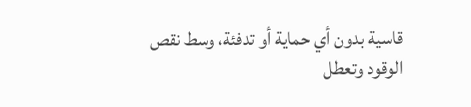قاسية بدون أي حماية أو تدفئة، وسط نقص الوقود وتعطل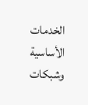الخدمات الأساسية وشبكات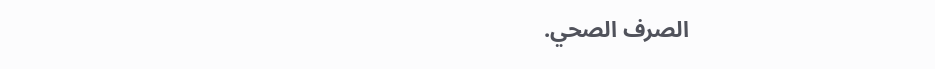الصرف الصحي.